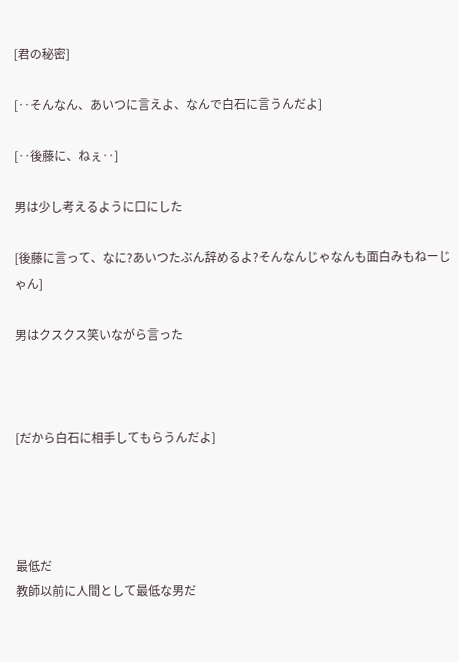[君の秘密]

[‥そんなん、あいつに言えよ、なんで白石に言うんだよ]

[‥後藤に、ねぇ‥]

男は少し考えるように口にした

[後藤に言って、なに?あいつたぶん辞めるよ?そんなんじゃなんも面白みもねーじゃん]

男はクスクス笑いながら言った



[だから白石に相手してもらうんだよ]




最低だ
教師以前に人間として最低な男だ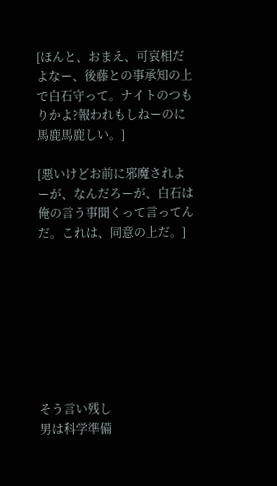[ほんと、おまえ、可哀相だよなー、後藤との事承知の上で白石守って。ナイトのつもりかよ?報われもしねーのに馬鹿馬鹿しい。]

[悪いけどお前に邪魔されよーが、なんだろーが、白石は俺の言う事聞くって言ってんだ。これは、同意の上だ。]








そう言い残し
男は科学準備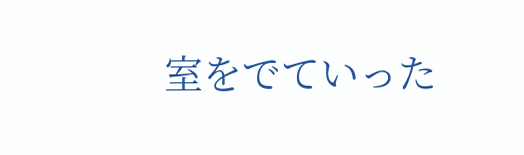室をでていった